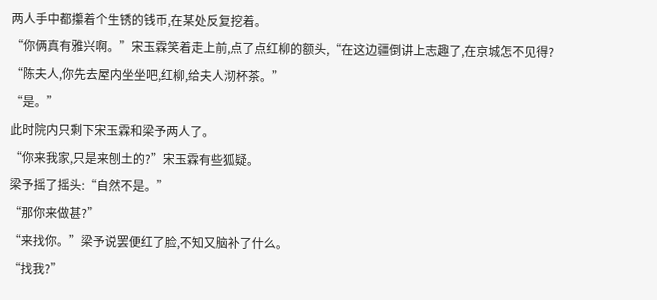两人手中都攥着个生锈的钱币,在某处反复挖着。
“你俩真有雅兴啊。”宋玉霖笑着走上前,点了点红柳的额头,“在这边疆倒讲上志趣了,在京城怎不见得?
“陈夫人,你先去屋内坐坐吧,红柳,给夫人沏杯茶。”
“是。”
此时院内只剩下宋玉霖和梁予两人了。
“你来我家,只是来刨土的?”宋玉霖有些狐疑。
梁予摇了摇头:“自然不是。”
“那你来做甚?”
“来找你。”梁予说罢便红了脸,不知又脑补了什么。
“找我?”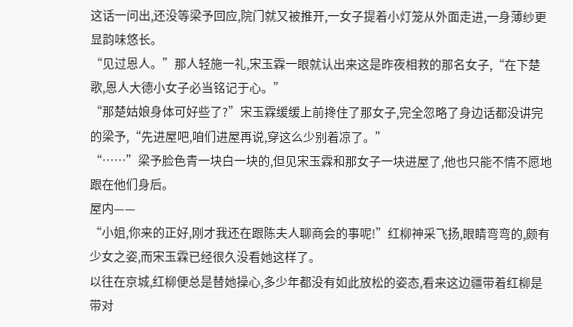这话一问出,还没等梁予回应,院门就又被推开,一女子提着小灯笼从外面走进,一身薄纱更显韵味悠长。
“见过恩人。”那人轻施一礼,宋玉霖一眼就认出来这是昨夜相救的那名女子,“在下楚歌,恩人大德小女子必当铭记于心。”
“那楚姑娘身体可好些了?”宋玉霖缓缓上前搀住了那女子,完全忽略了身边话都没讲完的梁予,“先进屋吧,咱们进屋再说,穿这么少别着凉了。”
“……”梁予脸色青一块白一块的,但见宋玉霖和那女子一块进屋了,他也只能不情不愿地跟在他们身后。
屋内——
“小姐,你来的正好,刚才我还在跟陈夫人聊商会的事呢!”红柳神采飞扬,眼睛弯弯的,颇有少女之姿,而宋玉霖已经很久没看她这样了。
以往在京城,红柳便总是替她操心,多少年都没有如此放松的姿态,看来这边疆带着红柳是带对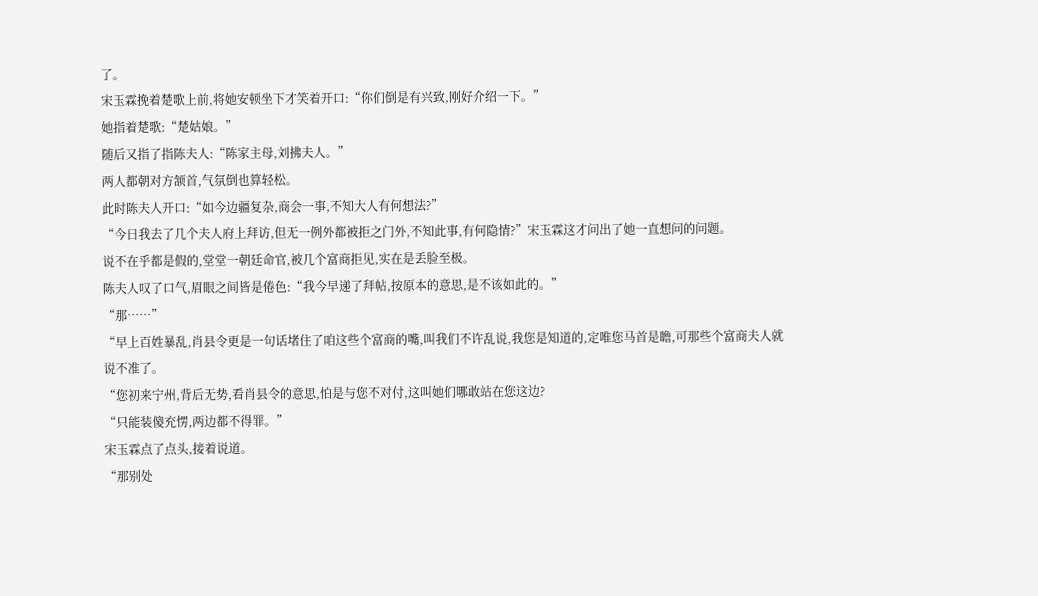了。
宋玉霖挽着楚歌上前,将她安顿坐下才笑着开口:“你们倒是有兴致,刚好介绍一下。”
她指着楚歌:“楚姑娘。”
随后又指了指陈夫人:“陈家主母,刘拂夫人。”
两人都朝对方颔首,气氛倒也算轻松。
此时陈夫人开口:“如今边疆复杂,商会一事,不知大人有何想法?”
“今日我去了几个夫人府上拜访,但无一例外都被拒之门外,不知此事,有何隐情?”宋玉霖这才问出了她一直想问的问题。
说不在乎都是假的,堂堂一朝廷命官,被几个富商拒见,实在是丢脸至极。
陈夫人叹了口气,眉眼之间皆是倦色:“我今早递了拜帖,按原本的意思,是不该如此的。”
“那……”
“早上百姓暴乱,肖县令更是一句话堵住了咱这些个富商的嘴,叫我们不许乱说,我您是知道的,定唯您马首是瞻,可那些个富商夫人就说不准了。
“您初来宁州,背后无势,看肖县令的意思,怕是与您不对付,这叫她们哪敢站在您这边?
“只能装傻充愣,两边都不得罪。”
宋玉霖点了点头,接着说道。
“那别处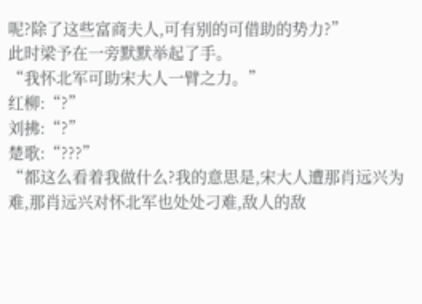呢?除了这些富商夫人,可有别的可借助的势力?”
此时梁予在一旁默默举起了手。
“我怀北军可助宋大人一臂之力。”
红柳:“?”
刘拂:“?”
楚歌:“???”
“都这么看着我做什么?我的意思是,宋大人遭那肖远兴为难,那肖远兴对怀北军也处处刁难,敌人的敌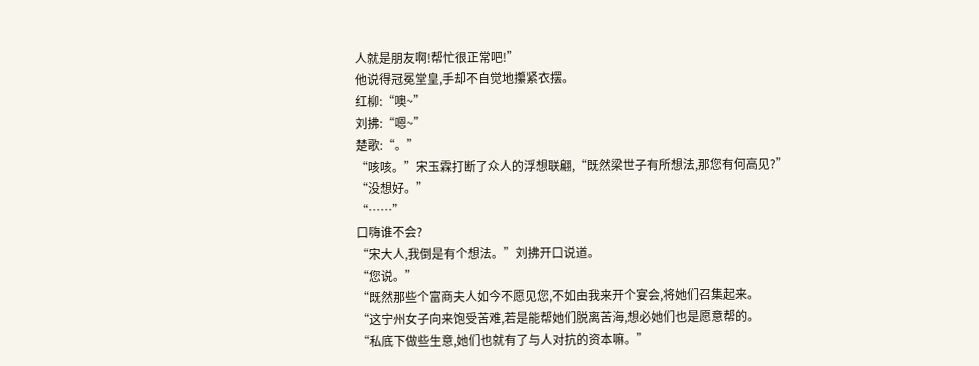人就是朋友啊!帮忙很正常吧!”
他说得冠冕堂皇,手却不自觉地攥紧衣摆。
红柳:“噢~”
刘拂:“嗯~”
楚歌:“。”
“咳咳。”宋玉霖打断了众人的浮想联翩,“既然梁世子有所想法,那您有何高见?”
“没想好。”
“……”
口嗨谁不会?
“宋大人,我倒是有个想法。”刘拂开口说道。
“您说。”
“既然那些个富商夫人如今不愿见您,不如由我来开个宴会,将她们召集起来。
“这宁州女子向来饱受苦难,若是能帮她们脱离苦海,想必她们也是愿意帮的。
“私底下做些生意,她们也就有了与人对抗的资本嘛。”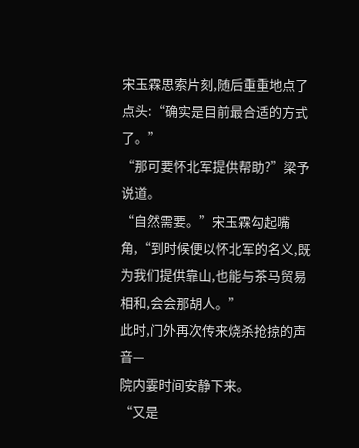宋玉霖思索片刻,随后重重地点了点头:“确实是目前最合适的方式了。”
“那可要怀北军提供帮助?”梁予说道。
“自然需要。”宋玉霖勾起嘴角,“到时候便以怀北军的名义,既为我们提供靠山,也能与茶马贸易相和,会会那胡人。”
此时,门外再次传来烧杀抢掠的声音—
院内霎时间安静下来。
“又是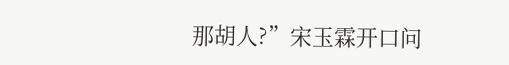那胡人?”宋玉霖开口问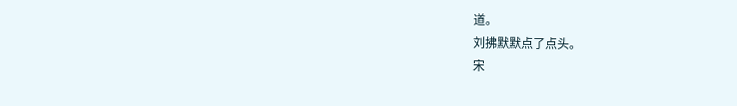道。
刘拂默默点了点头。
宋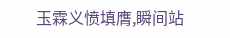玉霖义愤填膺,瞬间站